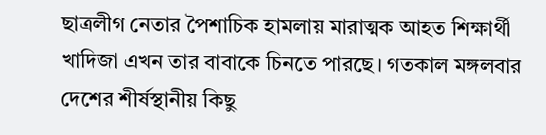ছাত্রলীগ নেতার পৈশাচিক হামলায় মারাত্মক আহত শিক্ষার্থী খাদিজা এখন তার বাবাকে চিনতে পারছে। গতকাল মঙ্গলবার দেশের শীর্ষস্থানীয় কিছু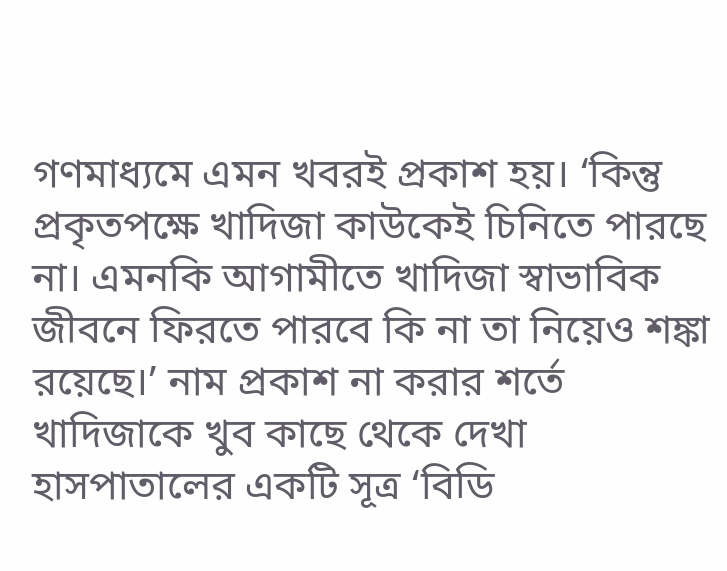গণমাধ্যমে এমন খবরই প্রকাশ হয়। ‘কিন্তু প্রকৃতপক্ষে খাদিজা কাউকেই চিনিতে পারছে না। এমনকি আগামীতে খাদিজা স্বাভাবিক জীবনে ফিরতে পারবে কি না তা নিয়েও শঙ্কা রয়েছে।’ নাম প্রকাশ না করার শর্তে খাদিজাকে খুব কাছে থেকে দেখা হাসপাতালের একটি সূত্র ‘বিডি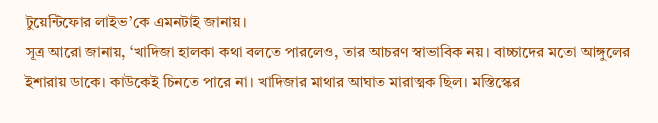টুয়েন্টিফোর লাইভ’কে এমনটাই জানায়।
সূত্র আরো জানায়, ‘খাদিজা হালকা কথা বলতে পারলেও, তার আচরণ স্বাভাবিক নয়। বাচ্চাদের মতো আঙ্গুলের ইশারায় ডাকে। কাউকেই চিনতে পারে না। খাদিজার মাথার আঘাত মারাত্মক ছিল। মস্তিস্কের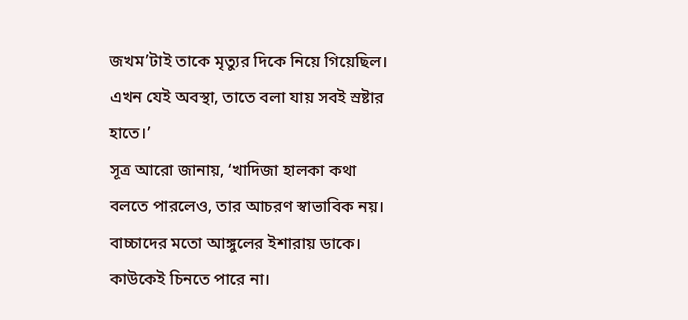জখম’টাই তাকে মৃত্যুর দিকে নিয়ে গিয়েছিল। এখন যেই অবস্থা, তাতে বলা যায় সবই স্রষ্টার হাতে।’
সূত্র আরো জানায়, ‘খাদিজা হালকা কথা বলতে পারলেও, তার আচরণ স্বাভাবিক নয়। বাচ্চাদের মতো আঙ্গুলের ইশারায় ডাকে। কাউকেই চিনতে পারে না।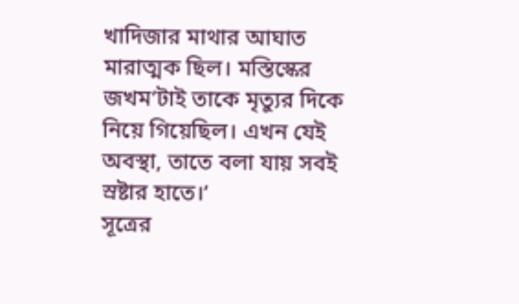খাদিজার মাথার আঘাত মারাত্মক ছিল। মস্তিস্কের জখম’টাই তাকে মৃত্যুর দিকে নিয়ে গিয়েছিল। এখন যেই অবস্থা, তাতে বলা যায় সবই স্রষ্টার হাতে।’
সূত্রের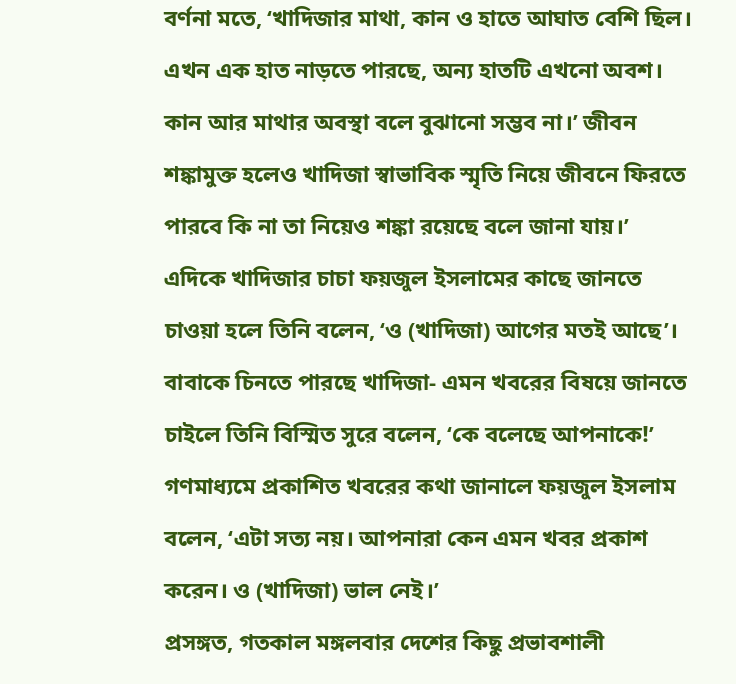বর্ণনা মতে, ‘খাদিজার মাথা, কান ও হাতে আঘাত বেশি ছিল। এখন এক হাত নাড়তে পারছে, অন্য হাতটি এখনো অবশ। কান আর মাথার অবস্থা বলে বুঝানো সম্ভব না।’ জীবন শঙ্কামুক্ত হলেও খাদিজা স্বাভাবিক স্মৃতি নিয়ে জীবনে ফিরতে পারবে কি না তা নিয়েও শঙ্কা রয়েছে বলে জানা যায়।’
এদিকে খাদিজার চাচা ফয়জুল ইসলামের কাছে জানতে চাওয়া হলে তিনি বলেন, ‘ও (খাদিজা) আগের মতই আছে’। বাবাকে চিনতে পারছে খাদিজা- এমন খবরের বিষয়ে জানতে চাইলে তিনি বিস্মিত সুরে বলেন, ‘কে বলেছে আপনাকে!’ গণমাধ্যমে প্রকাশিত খবরের কথা জানালে ফয়জুল ইসলাম বলেন, ‘এটা সত্য নয়। আপনারা কেন এমন খবর প্রকাশ করেন। ও (খাদিজা) ভাল নেই।’
প্রসঙ্গত, গতকাল মঙ্গলবার দেশের কিছু প্রভাবশালী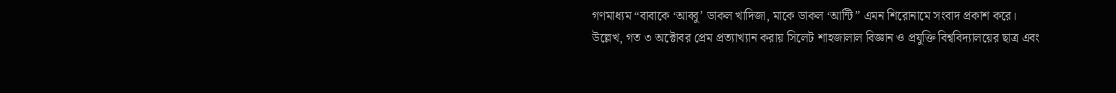গণমাধ্যম “বাবাকে ‘আব্বু’ ডাকল খাদিজা, মাকে ডাকল ‘আন্টি” এমন শিরোনামে সংবাদ প্রকাশ করে।
উল্লেখ, গত ৩ অক্টোবর প্রেম প্রত্যাখ্যান করায় সিলেট শাহজালাল বিজ্ঞান ও প্রযুক্তি বিশ্ববিদ্যালয়ের ছাত্র এবং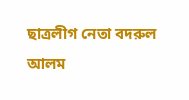ছাত্রলীগ নেতা বদরুল আলম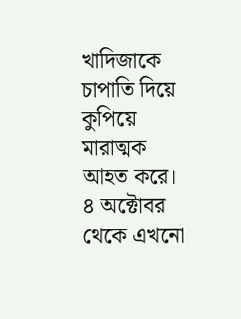খাদিজাকে চাপাতি দিয়ে কুপিয়ে মারাত্মক আহত করে। ৪ অক্টোবর থেকে এখনো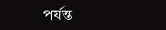পর্যন্ত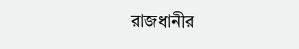রাজধানীর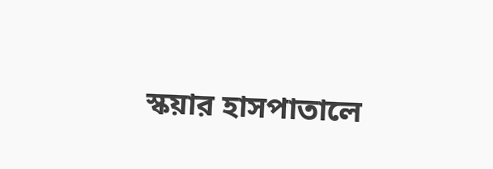স্কয়ার হাসপাতালে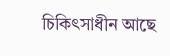চিকিৎসাধীন আছে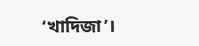‘খাদিজা’।